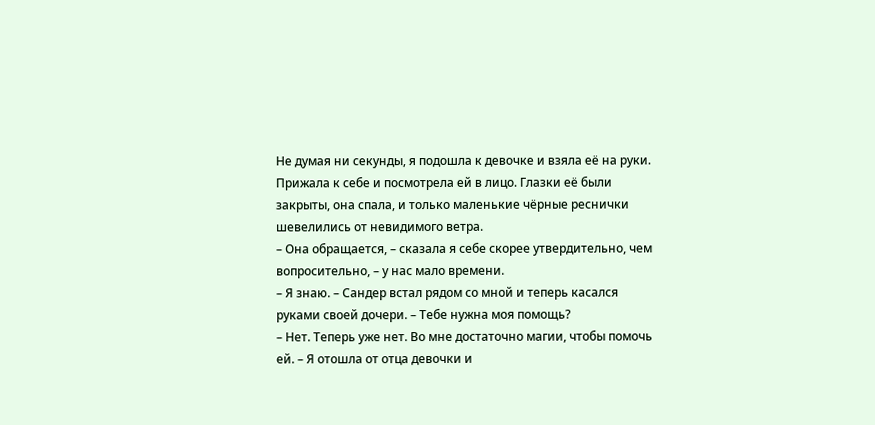Не думая ни секунды, я подошла к девочке и взяла её на руки. Прижала к себе и посмотрела ей в лицо. Глазки её были закрыты, она спала, и только маленькие чёрные реснички шевелились от невидимого ветра.
– Она обращается, – сказала я себе скорее утвердительно, чем вопросительно, – у нас мало времени.
– Я знаю. – Сандер встал рядом со мной и теперь касался руками своей дочери. – Тебе нужна моя помощь?
– Нет. Теперь уже нет. Во мне достаточно магии, чтобы помочь ей. – Я отошла от отца девочки и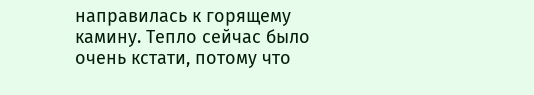направилась к горящему камину. Тепло сейчас было очень кстати, потому что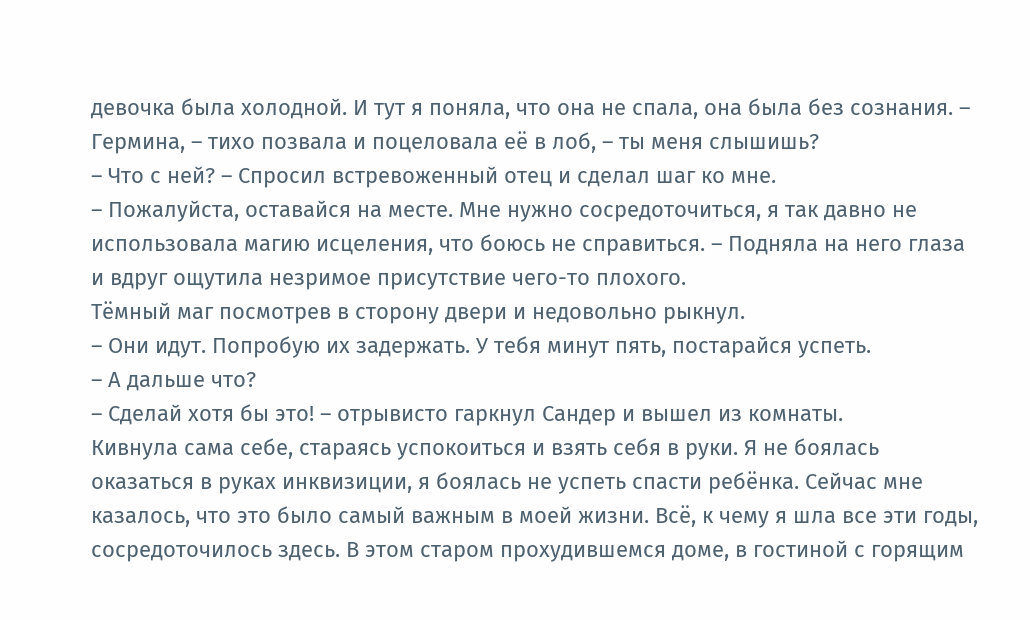девочка была холодной. И тут я поняла, что она не спала, она была без сознания. – Гермина, – тихо позвала и поцеловала её в лоб, – ты меня слышишь?
– Что с ней? – Спросил встревоженный отец и сделал шаг ко мне.
– Пожалуйста, оставайся на месте. Мне нужно сосредоточиться, я так давно не использовала магию исцеления, что боюсь не справиться. – Подняла на него глаза и вдруг ощутила незримое присутствие чего-то плохого.
Тёмный маг посмотрев в сторону двери и недовольно рыкнул.
– Они идут. Попробую их задержать. У тебя минут пять, постарайся успеть.
– А дальше что?
– Сделай хотя бы это! – отрывисто гаркнул Сандер и вышел из комнаты.
Кивнула сама себе, стараясь успокоиться и взять себя в руки. Я не боялась оказаться в руках инквизиции, я боялась не успеть спасти ребёнка. Сейчас мне казалось, что это было самый важным в моей жизни. Всё, к чему я шла все эти годы, сосредоточилось здесь. В этом старом прохудившемся доме, в гостиной с горящим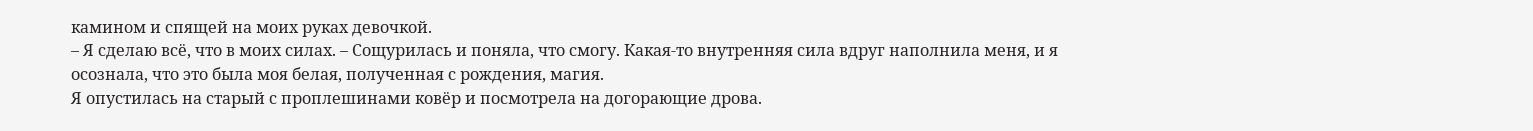камином и спящей на моих руках девочкой.
– Я сделаю всё, что в моих силах. – Сощурилась и поняла, что смогу. Какая-то внутренняя сила вдруг наполнила меня, и я осознала, что это была моя белая, полученная с рождения, магия.
Я опустилась на старый с проплешинами ковёр и посмотрела на догорающие дрова.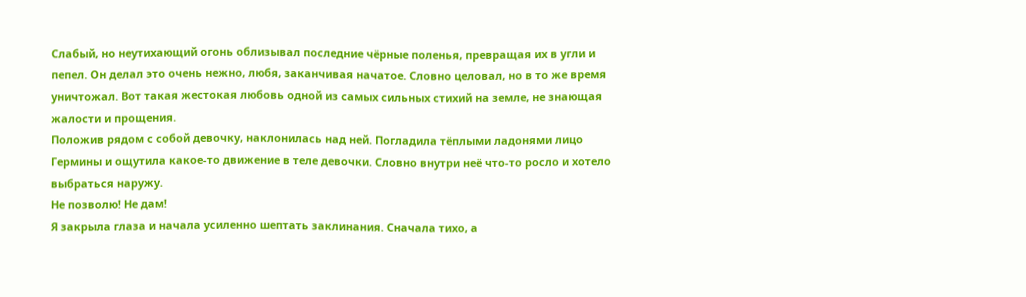Слабый, но неутихающий огонь облизывал последние чёрные поленья, превращая их в угли и пепел. Он делал это очень нежно, любя, заканчивая начатое. Словно целовал, но в то же время уничтожал. Вот такая жестокая любовь одной из самых сильных стихий на земле, не знающая жалости и прощения.
Положив рядом с собой девочку, наклонилась над ней. Погладила тёплыми ладонями лицо Гермины и ощутила какое-то движение в теле девочки. Словно внутри неё что-то росло и хотело выбраться наружу.
Не позволю! Не дам!
Я закрыла глаза и начала усиленно шептать заклинания. Сначала тихо, а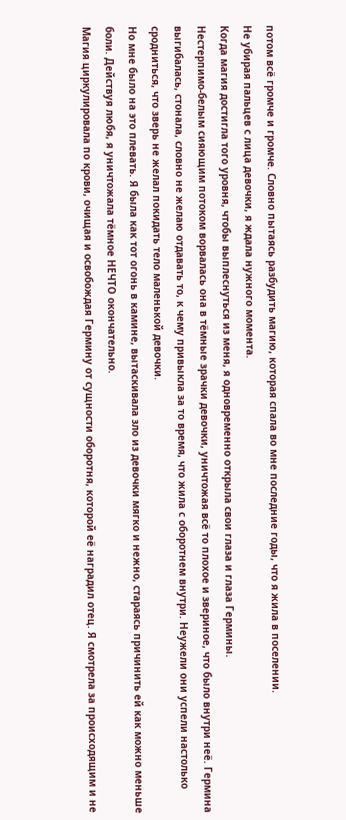потом всё громче и громче. Словно пытаясь разбудить магию, которая спала во мне последние годы, что я жила в поселении.
Не убирая пальцев с лица девочки, я ждала нужного момента.
Когда магия достигла того уровня, чтобы выплеснуться из меня, я одновременно открыла свои глаза и глаза Гермины.
Нестерпимо-белым сияющим потоком ворвалась она в тёмные зрачки девочки, уничтожая всё то плохое и звериное, что было внутри неё. Гермина выгибалась, стонала, словно не желаю отдавать то, к чему привыкла за то время, что жила с оборотнем внутри. Неужели они успели настолько сродниться, что зверь не желал покидать тело маленькой девочки.
Но мне было на это плевать. Я была как тот огонь в камине, вытаскивала зло из девочки мягко и нежно, стараясь причинить ей как можно меньше боли. Действуя любя, я уничтожала тёмное НЕЧТО окончательно.
Магия циркулировала по крови, очищая и освобождая Гермину от сущности оборотня, которой её наградил отец. Я смотрела за происходящим и не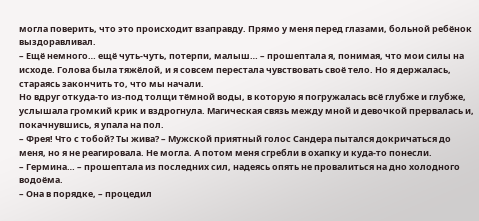могла поверить, что это происходит взаправду. Прямо у меня перед глазами, больной ребёнок выздоравливал.
– Ещё немного… ещё чуть-чуть, потерпи, малыш… – прошептала я, понимая, что мои силы на исходе. Голова была тяжёлой, и я совсем перестала чувствовать своё тело. Но я держалась, стараясь закончить то, что мы начали.
Но вдруг откуда-то из-под толщи тёмной воды, в которую я погружалась всё глубже и глубже, услышала громкий крик и вздрогнула. Магическая связь между мной и девочкой прервалась и, покачнувшись, я упала на пол.
– Фрея! Что с тобой? Ты жива? – Мужской приятный голос Сандера пытался докричаться до меня, но я не реагировала. Не могла. А потом меня сгребли в охапку и куда-то понесли.
– Гермина… – прошептала из последних сил, надеясь опять не провалиться на дно холодного водоёма.
– Она в порядке, – процедил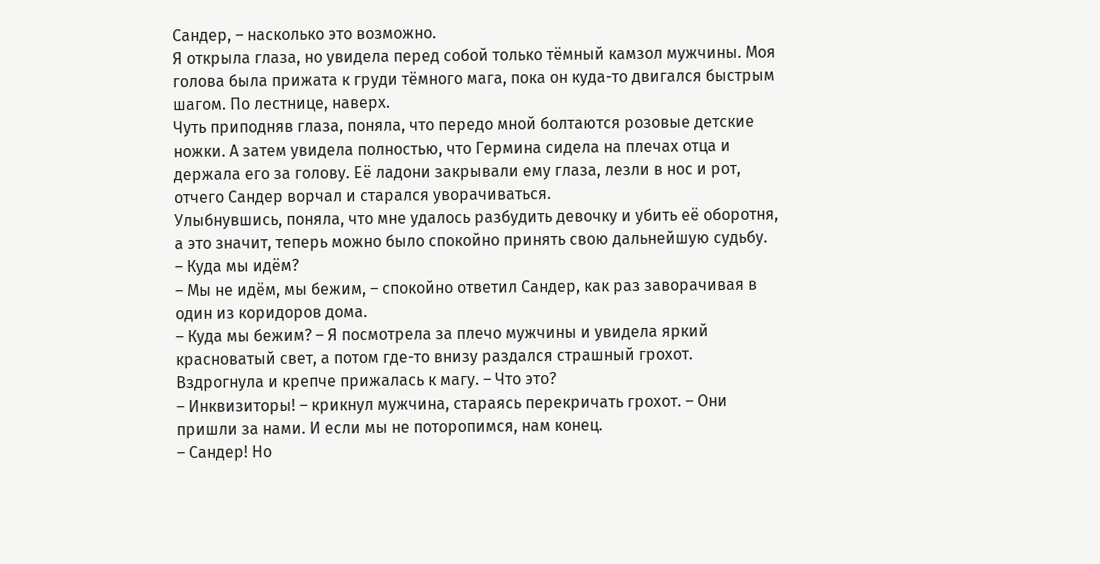Сандер, – насколько это возможно.
Я открыла глаза, но увидела перед собой только тёмный камзол мужчины. Моя голова была прижата к груди тёмного мага, пока он куда-то двигался быстрым шагом. По лестнице, наверх.
Чуть приподняв глаза, поняла, что передо мной болтаются розовые детские ножки. А затем увидела полностью, что Гермина сидела на плечах отца и держала его за голову. Её ладони закрывали ему глаза, лезли в нос и рот, отчего Сандер ворчал и старался уворачиваться.
Улыбнувшись, поняла, что мне удалось разбудить девочку и убить её оборотня, а это значит, теперь можно было спокойно принять свою дальнейшую судьбу.
– Куда мы идём?
– Мы не идём, мы бежим, – спокойно ответил Сандер, как раз заворачивая в один из коридоров дома.
– Куда мы бежим? – Я посмотрела за плечо мужчины и увидела яркий красноватый свет, а потом где-то внизу раздался страшный грохот. Вздрогнула и крепче прижалась к магу. – Что это?
– Инквизиторы! – крикнул мужчина, стараясь перекричать грохот. – Они пришли за нами. И если мы не поторопимся, нам конец.
– Сандер! Но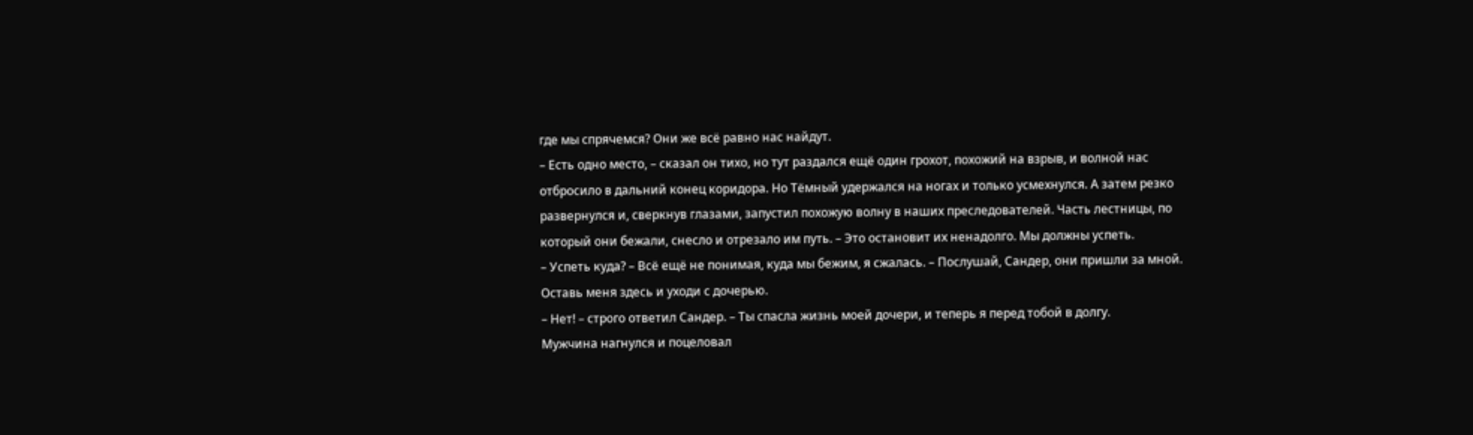где мы спрячемся? Они же всё равно нас найдут.
– Есть одно место, – сказал он тихо, но тут раздался ещё один грохот, похожий на взрыв, и волной нас отбросило в дальний конец коридора. Но Тёмный удержался на ногах и только усмехнулся. А затем резко развернулся и, сверкнув глазами, запустил похожую волну в наших преследователей. Часть лестницы, по который они бежали, снесло и отрезало им путь. – Это остановит их ненадолго. Мы должны успеть.
– Успеть куда? – Всё ещё не понимая, куда мы бежим, я сжалась. – Послушай, Сандер, они пришли за мной. Оставь меня здесь и уходи с дочерью.
– Нет! – строго ответил Сандер. – Ты спасла жизнь моей дочери, и теперь я перед тобой в долгу.
Мужчина нагнулся и поцеловал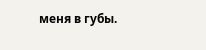меня в губы.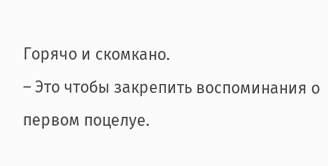Горячо и скомкано.
– Это чтобы закрепить воспоминания о первом поцелуе.